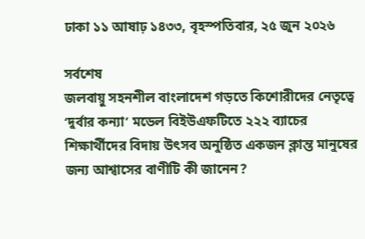ঢাকা ১১ আষাঢ় ১৪৩৩, বৃহস্পতিবার, ২৫ জুন ২০২৬

সর্বশেষ
জলবায়ু সহনশীল বাংলাদেশ গড়তে কিশোরীদের নেতৃত্বে ‘দুর্বার কন্যা’ মডেল বিইউএফটিতে ২২২ ব্যাচের শিক্ষার্থীদের বিদায় উৎসব অনুষ্ঠিত একজন ক্লান্ত মানুষের জন্য আশ্বাসের বাণীটি কী জানেন?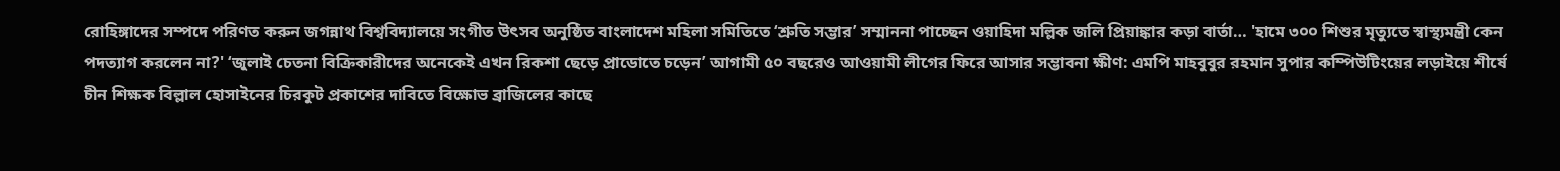রোহিঙ্গাদের সম্পদে পরিণত করুন জগন্নাথ বিশ্ববিদ্যালয়ে সংগীত উৎসব অনুষ্ঠিত বাংলাদেশ মহিলা সমিতিতে ‘শ্রুতি সম্ভার’ সম্মাননা পাচ্ছেন ওয়াহিদা মল্লিক জলি প্রিয়াঙ্কার কড়া বার্তা… 'হামে ৩০০ শিশুর মৃত্যুতে স্বাস্থ্যমন্ত্রী কেন পদত্যাগ করলেন না?' ‘জুলাই চেতনা বিক্রিকারীদের অনেকেই এখন রিকশা ছেড়ে প্রাডোতে চড়েন’ আগামী ৫০ বছরেও আওয়ামী লীগের ফিরে আসার সম্ভাবনা ক্ষীণ: এমপি মাহবুবুর রহমান সুপার কম্পিউটিংয়ের লড়াইয়ে শীর্ষে চীন শিক্ষক বিল্লাল হোসাইনের চিরকুট প্রকাশের দাবিতে বিক্ষোভ ব্রাজিলের কাছে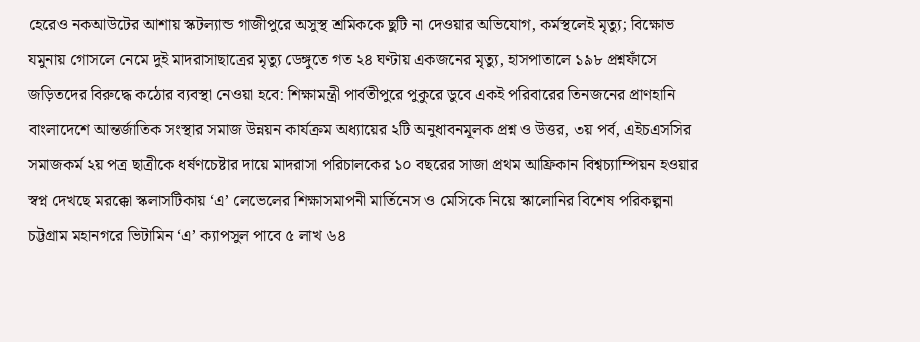হেরেও নকআউটের আশায় স্কটল্যান্ড গাজীপুরে অসুস্থ শ্রমিককে ছুটি না দেওয়ার অভিযোগ, কর্মস্থলেই মৃত্যু; বিক্ষোভ যমুনায় গোসলে নেমে দুই মাদরাসাছাত্রের মৃত্যু ডেঙ্গুতে গত ২৪ ঘণ্টায় একজনের মৃত্যু, হাসপাতালে ১৯৮ প্রশ্নফাঁসে জড়িতদের বিরুদ্ধে কঠোর ব্যবস্থা নেওয়া হবে: শিক্ষামন্ত্রী পার্বতীপুরে পুকুরে ডুবে একই পরিবারের তিনজনের প্রাণহানি বাংলাদেশে আন্তর্জাতিক সংস্থার সমাজ উন্নয়ন কার্যক্রম অধ্যায়ের ২টি অনুধাবনমূলক প্রশ্ন ও উত্তর, ৩য় পর্ব, এইচএসসির সমাজকর্ম ২য় পত্র ছাত্রীকে ধর্ষণচেষ্টার দায়ে মাদরাসা পরিচালকের ১০ বছরের সাজা প্রথম আফ্রিকান বিশ্বচ্যাম্পিয়ন হওয়ার স্বপ্ন দেখছে মরক্কো স্কলাসটিকায় ‘এ’ লেভেলের শিক্ষাসমাপনী মার্তিনেস ও মেসিকে নিয়ে স্কালোনির বিশেষ পরিকল্পনা চট্টগ্রাম মহানগরে ভিটামিন ‘এ’ ক্যাপসুল পাবে ৫ লাখ ৬৪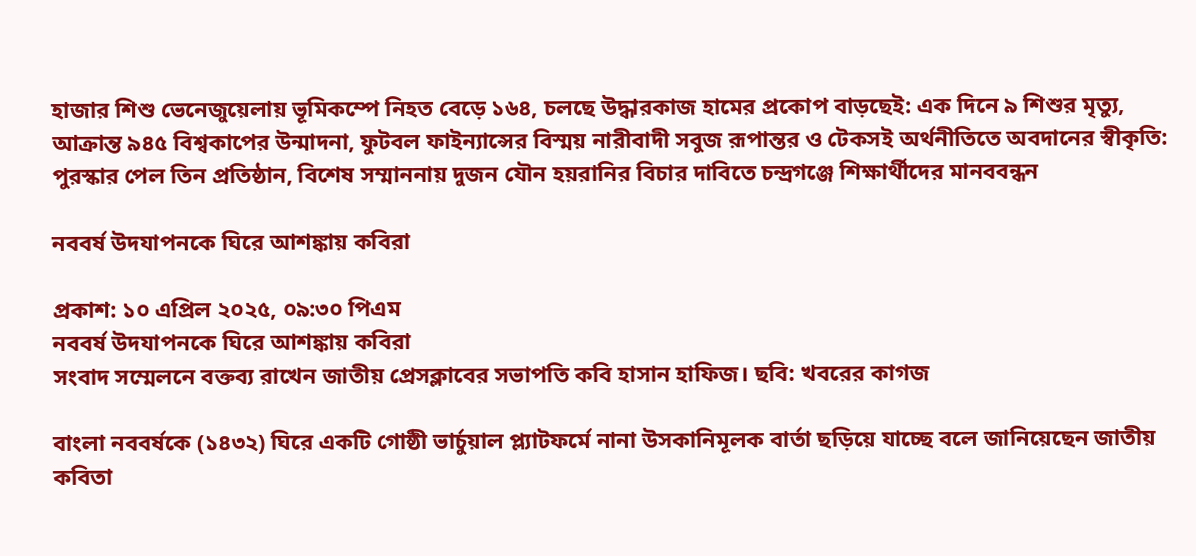হাজার শিশু ভেনেজুয়েলায় ভূমিকম্পে নিহত বেড়ে ১৬৪, চলছে উদ্ধারকাজ হামের প্রকোপ বাড়ছেই: এক দিনে ৯ শিশুর মৃত্যু, আক্রান্ত ৯৪৫ বিশ্বকাপের উন্মাদনা, ফুটবল ফাইন্যান্সের বিস্ময় নারীবাদী সবুজ রূপান্তর ও টেকসই অর্থনীতিতে অবদানের স্বীকৃতি: পুরস্কার পেল তিন প্রতিষ্ঠান, বিশেষ সম্মাননায় দুজন যৌন হয়রানির বিচার দাবিতে চন্দ্রগঞ্জে শিক্ষার্থীদের মানববন্ধন

নববর্ষ উদযাপনকে ঘিরে আশঙ্কায় কবিরা

প্রকাশ: ১০ এপ্রিল ২০২৫, ০৯:৩০ পিএম
নববর্ষ উদযাপনকে ঘিরে আশঙ্কায় কবিরা
সংবাদ সম্মেলনে বক্তব্য রাখেন জাতীয় প্রেসক্লাবের সভাপতি কবি হাসান হাফিজ। ছবি: খবরের কাগজ

বাংলা নববর্ষকে (১৪৩২) ঘিরে একটি গোষ্ঠী ভার্চুয়াল প্ল্যাটফর্মে নানা উসকানিমূলক বার্তা ছড়িয়ে যাচ্ছে বলে জানিয়েছেন জাতীয় কবিতা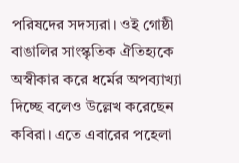পরিষদের সদস্যরা। ওই গোষ্ঠী বাঙালির সাংস্কৃতিক ঐতিহ্যকে অস্বীকার করে ধর্মের অপব্যাখ্যা দিচ্ছে বলেও উল্লেখ করেছেন কবিরা। এতে এবারের পহেলা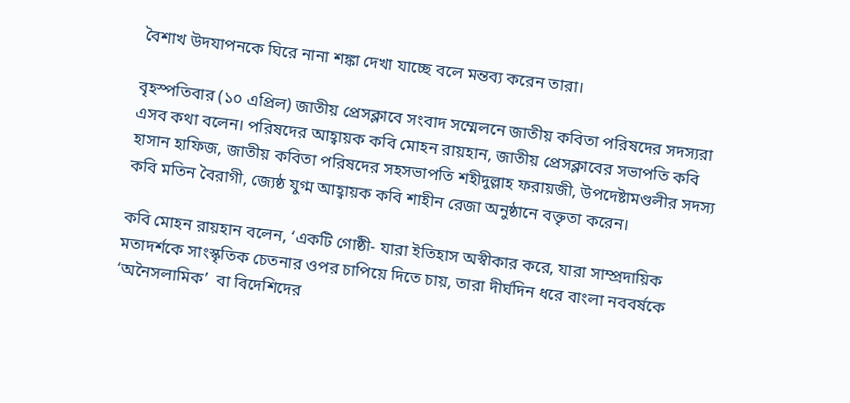বৈশাখ উদযাপনকে ঘিরে নানা শঙ্কা দেখা যাচ্ছে বলে মন্তব্য করেন তারা।

বৃহস্পতিবার (১০ এপ্রিল) জাতীয় প্রেসক্লাবে সংবাদ সম্মেলনে জাতীয় কবিতা পরিষদের সদস্যরা এসব কথা বলেন। পরিষদের আহ্বায়ক কবি মোহন রায়হান, জাতীয় প্রেসক্লাবের সভাপতি কবি হাসান হাফিজ, জাতীয় কবিতা পরিষদের সহসভাপতি শহীদুল্লাহ ফরায়জী, উপদেষ্টামণ্ডলীর সদস্য কবি মতিন বৈরাগী, জ্যেষ্ঠ যুগ্ম আহ্বায়ক কবি শাহীন রেজা অনুষ্ঠানে বক্তৃতা করেন।

কবি মোহন রায়হান বলেন, ‘একটি গোষ্ঠী- যারা ইতিহাস অস্বীকার করে, যারা সাম্প্রদায়িক মতাদর্শকে সাংস্কৃতিক চেতনার ওপর চাপিয়ে দিতে চায়, তারা দীর্ঘদিন ধরে বাংলা নববর্ষকে ‘অনৈসলামিক’  বা বিদেশিদের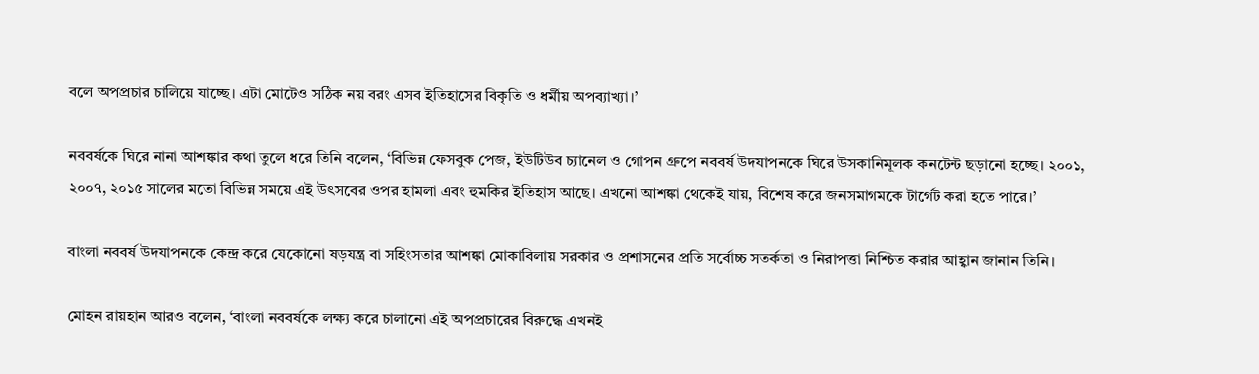বলে অপপ্রচার চালিয়ে যাচ্ছে। এটা মোটেও সঠিক নয় বরং এসব ইতিহাসের বিকৃতি ও ধর্মীয় অপব্যাখ্যা।’

নববর্ষকে ঘিরে নানা আশঙ্কার কথা তুলে ধরে তিনি বলেন, ‘বিভিন্ন ফেসবুক পেজ, ইউটিউব চ্যানেল ও গোপন গ্রুপে নববর্ষ উদযাপনকে ঘিরে উসকানিমূলক কনটেন্ট ছড়ানো হচ্ছে। ২০০১, ২০০৭, ২০১৫ সালের মতো বিভিন্ন সময়ে এই উৎসবের ওপর হামলা এবং হুমকির ইতিহাস আছে। এখনো আশঙ্কা থেকেই যায়, বিশেষ করে জনসমাগমকে টার্গেট করা হতে পারে।’

বাংলা নববর্ষ উদযাপনকে কেন্দ্র করে যেকোনো ষড়যন্ত্র বা সহিংসতার আশঙ্কা মোকাবিলায় সরকার ও প্রশাসনের প্রতি সর্বোচ্চ সতর্কতা ও নিরাপত্তা নিশ্চিত করার আহ্বান জানান তিনি।

মোহন রায়হান আরও বলেন, ‘বাংলা নববর্ষকে লক্ষ্য করে চালানো এই অপপ্রচারের বিরুদ্ধে এখনই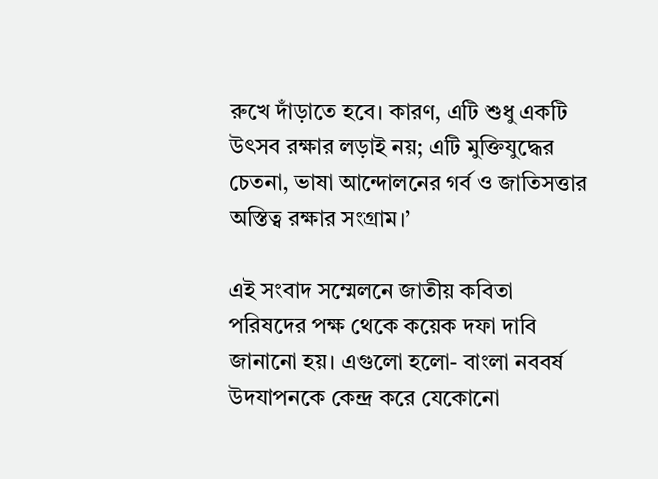রুখে দাঁড়াতে হবে। কারণ, এটি শুধু একটি উৎসব রক্ষার লড়াই নয়; এটি মুক্তিযুদ্ধের চেতনা, ভাষা আন্দোলনের গর্ব ও জাতিসত্তার অস্তিত্ব রক্ষার সংগ্রাম।’

এই সংবাদ সম্মেলনে জাতীয় কবিতা পরিষদের পক্ষ থেকে কয়েক দফা দাবি জানানো হয়। এগুলো হলো- বাংলা নববর্ষ উদযাপনকে কেন্দ্র করে যেকোনো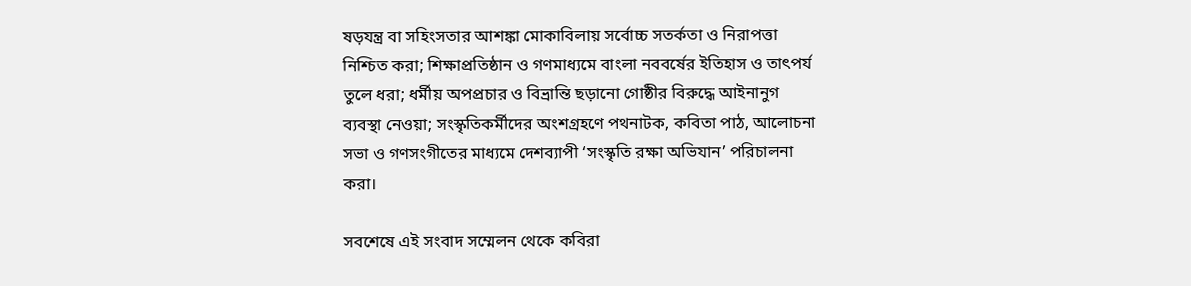ষড়যন্ত্র বা সহিংসতার আশঙ্কা মোকাবিলায় সর্বোচ্চ সতর্কতা ও নিরাপত্তা নিশ্চিত করা; শিক্ষাপ্রতিষ্ঠান ও গণমাধ্যমে বাংলা নববর্ষের ইতিহাস ও তাৎপর্য তুলে ধরা; ধর্মীয় অপপ্রচার ও বিভ্রান্তি ছড়ানো গোষ্ঠীর বিরুদ্ধে আইনানুগ ব্যবস্থা নেওয়া; সংস্কৃতিকর্মীদের অংশগ্রহণে পথনাটক, কবিতা পাঠ, আলোচনা সভা ও গণসংগীতের মাধ্যমে দেশব্যাপী ‘সংস্কৃতি রক্ষা অভিযান’ পরিচালনা করা।

সবশেষে এই সংবাদ সম্মেলন থেকে কবিরা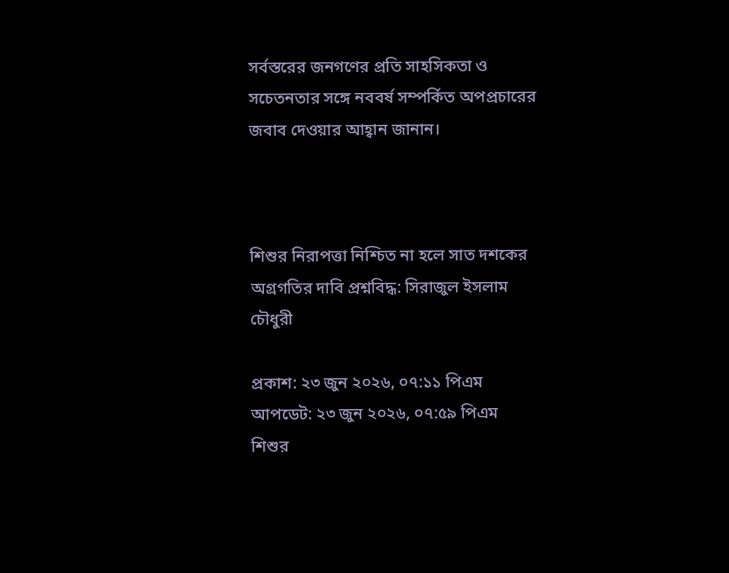সর্বস্তরের জনগণের প্রতি সাহসিকতা ও সচেতনতার সঙ্গে নববর্ষ সম্পর্কিত অপপ্রচারের জবাব দেওয়ার আহ্বান জানান।



শিশুর নিরাপত্তা নিশ্চিত না হলে সাত দশকের অগ্রগতির দাবি প্রশ্নবিদ্ধ: সিরাজুল ইসলাম চৌধুরী

প্রকাশ: ২৩ জুন ২০২৬, ০৭:১১ পিএম
আপডেট: ২৩ জুন ২০২৬, ০৭:৫৯ পিএম
শিশুর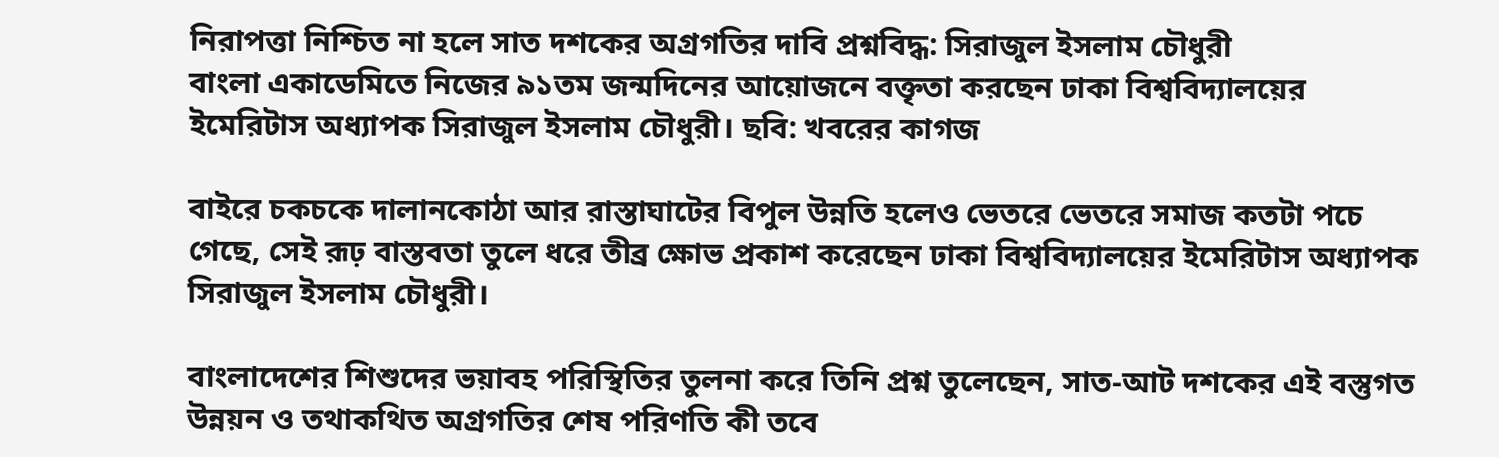নিরাপত্তা নিশ্চিত না হলে সাত দশকের অগ্রগতির দাবি প্রশ্নবিদ্ধ: সিরাজুল ইসলাম চৌধুরী
বাংলা একাডেমিতে নিজের ৯১তম জন্মদিনের আয়োজনে বক্তৃতা করছেন ঢাকা বিশ্ববিদ্যালয়ের ইমেরিটাস অধ্যাপক সিরাজুল ইসলাম চৌধুরী। ছবি: খবরের কাগজ

বাইরে চকচকে দালানকোঠা আর রাস্তাঘাটের বিপুল উন্নতি হলেও ভেতরে ভেতরে সমাজ কতটা পচে গেছে, সেই রূঢ় বাস্তবতা তুলে ধরে তীব্র ক্ষোভ প্রকাশ করেছেন ঢাকা বিশ্ববিদ্যালয়ের ইমেরিটাস অধ্যাপক সিরাজুল ইসলাম চৌধুরী।

বাংলাদেশের শিশুদের ভয়াবহ পরিস্থিতির তুলনা করে তিনি প্রশ্ন তুলেছেন, সাত-আট দশকের এই বস্তুগত উন্নয়ন ও তথাকথিত অগ্রগতির শেষ পরিণতি কী তবে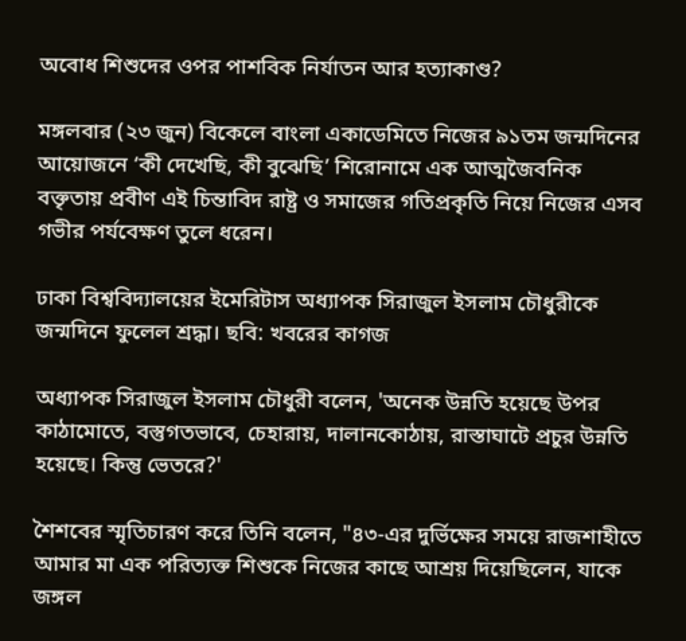অবোধ শিশুদের ওপর পাশবিক নির্যাতন আর হত্যাকাণ্ড?

মঙ্গলবার (২৩ জুন) বিকেলে বাংলা একাডেমিতে নিজের ৯১তম জন্মদিনের আয়োজনে ‘কী দেখেছি, কী বুঝেছি’ শিরোনামে এক আত্মজৈবনিক বক্তৃতায় প্রবীণ এই চিন্তাবিদ রাষ্ট্র ও সমাজের গতিপ্রকৃতি নিয়ে নিজের এসব গভীর পর্যবেক্ষণ তুলে ধরেন।

ঢাকা বিশ্ববিদ্যালয়ের ইমেরিটাস অধ্যাপক সিরাজুল ইসলাম চৌধুরীকে জন্মদিনে ফুলেল শ্রদ্ধা। ছবি: খবরের কাগজ

অধ্যাপক সিরাজুল ইসলাম চৌধুরী বলেন, 'অনেক উন্নতি হয়েছে উপর কাঠামোতে, বস্তুগতভাবে, চেহারায়, দালানকোঠায়, রাস্তাঘাটে প্রচুর উন্নতি হয়েছে। কিন্তু ভেতরে?'

শৈশবের স্মৃতিচারণ করে তিনি বলেন, "৪৩-এর দুর্ভিক্ষের সময়ে রাজশাহীতে আমার মা এক পরিত্যক্ত শিশুকে নিজের কাছে আশ্রয় দিয়েছিলেন, যাকে জঙ্গল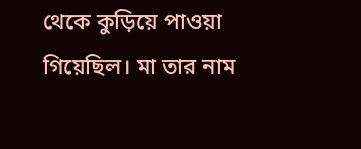থেকে কুড়িয়ে পাওয়া গিয়েছিল। মা তার নাম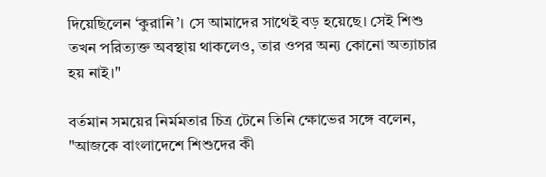দিয়েছিলেন ‘কুরানি’। সে আমাদের সাথেই বড় হয়েছে। সেই শিশু তখন পরিত্যক্ত অবস্থায় থাকলেও, তার ওপর অন্য কোনো অত্যাচার হয় নাই।"

বর্তমান সময়ের নির্মমতার চিত্র টেনে তিনি ক্ষোভের সঙ্গে বলেন, "আজকে বাংলাদেশে শিশুদের কী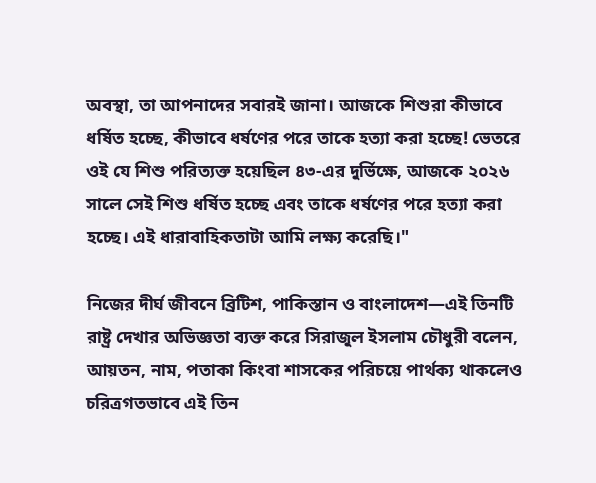অবস্থা, তা আপনাদের সবারই জানা। আজকে শিশুরা কীভাবে ধর্ষিত হচ্ছে, কীভাবে ধর্ষণের পরে তাকে হত্যা করা হচ্ছে! ভেতরে ওই যে শিশু পরিত্যক্ত হয়েছিল ৪৩-এর দুর্ভিক্ষে, আজকে ২০২৬ সালে সেই শিশু ধর্ষিত হচ্ছে এবং তাকে ধর্ষণের পরে হত্যা করা হচ্ছে। এই ধারাবাহিকতাটা আমি লক্ষ্য করেছি।"

নিজের দীর্ঘ জীবনে ব্রিটিশ, পাকিস্তান ও বাংলাদেশ—এই তিনটি রাষ্ট্র দেখার অভিজ্ঞতা ব্যক্ত করে সিরাজুল ইসলাম চৌধুরী বলেন, আয়তন, নাম, পতাকা কিংবা শাসকের পরিচয়ে পার্থক্য থাকলেও চরিত্রগতভাবে এই তিন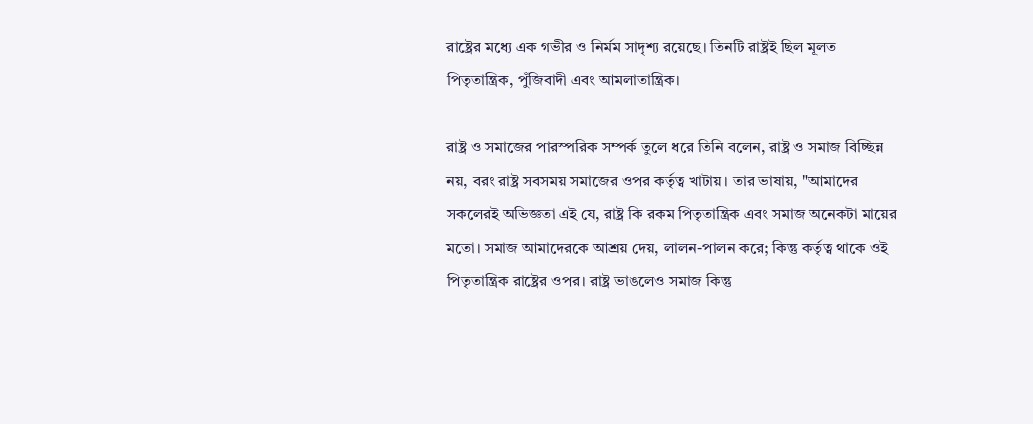রাষ্ট্রের মধ্যে এক গভীর ও নির্মম সাদৃশ্য রয়েছে। তিনটি রাষ্ট্রই ছিল মূলত পিতৃতান্ত্রিক, পুঁজিবাদী এবং আমলাতান্ত্রিক।

রাষ্ট্র ও সমাজের পারস্পরিক সম্পর্ক তুলে ধরে তিনি বলেন, রাষ্ট্র ও সমাজ বিচ্ছিন্ন নয়, বরং রাষ্ট্র সবসময় সমাজের ওপর কর্তৃত্ব খাটায়। তার ভাষায়, "আমাদের সকলেরই অভিজ্ঞতা এই যে, রাষ্ট্র কি রকম পিতৃতান্ত্রিক এবং সমাজ অনেকটা মায়ের মতো। সমাজ আমাদেরকে আশ্রয় দেয়, লালন-পালন করে; কিন্তু কর্তৃত্ব থাকে ওই পিতৃতান্ত্রিক রাষ্ট্রের ওপর। রাষ্ট্র ভাঙলেও সমাজ কিন্তু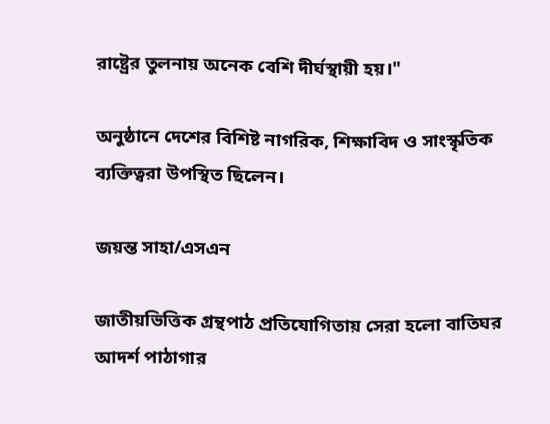রাষ্ট্রের তুলনায় অনেক বেশি দীর্ঘস্থায়ী হয়।"

অনুষ্ঠানে দেশের বিশিষ্ট নাগরিক, শিক্ষাবিদ ও সাংস্কৃতিক ব্যক্তিত্বরা উপস্থিত ছিলেন।

জয়ন্ত সাহা/এসএন

জাতীয়ভিত্তিক গ্রন্থপাঠ প্রতিযোগিতায় সেরা হলো বাতিঘর আদর্শ পাঠাগার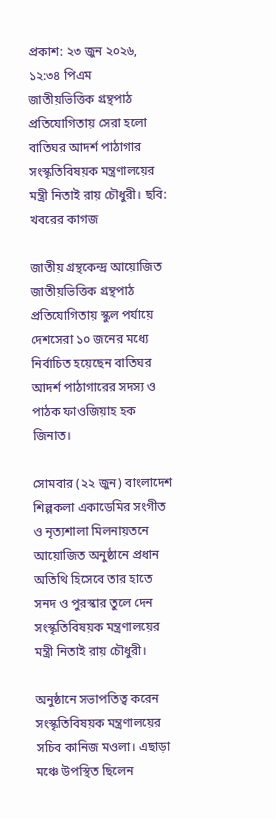প্রকাশ: ২৩ জুন ২০২৬, ১২:৩৪ পিএম
জাতীয়ভিত্তিক গ্রন্থপাঠ প্রতিযোগিতায় সেরা হলো বাতিঘর আদর্শ পাঠাগার
সংস্কৃতিবিষয়ক মন্ত্রণালয়ের মন্ত্রী নিতাই রায় চৌধুরী। ছবি: খবরের কাগজ

জাতীয় গ্রন্থকেন্দ্র আয়োজিত জাতীয়ভিত্তিক গ্রন্থপাঠ প্রতিযোগিতায় স্কুল পর্যায়ে দেশসেরা ১০ জনের মধ্যে নির্বাচিত হয়েছেন বাতিঘর আদর্শ পাঠাগারের সদস্য ও পাঠক ফাওজিয়াহ হক জিনাত।

সোমবার (২২ জুন) বাংলাদেশ শিল্পকলা একাডেমির সংগীত ও নৃত্যশালা মিলনায়তনে আয়োজিত অনুষ্ঠানে প্রধান অতিথি হিসেবে তার হাতে সনদ ও পুরস্কার তুলে দেন সংস্কৃতিবিষয়ক মন্ত্রণালয়ের মন্ত্রী নিতাই রায় চৌধুরী।

অনুষ্ঠানে সভাপতিত্ব করেন সংস্কৃতিবিষয়ক মন্ত্রণালয়ের সচিব কানিজ মওলা। এছাড়া মঞ্চে উপস্থিত ছিলেন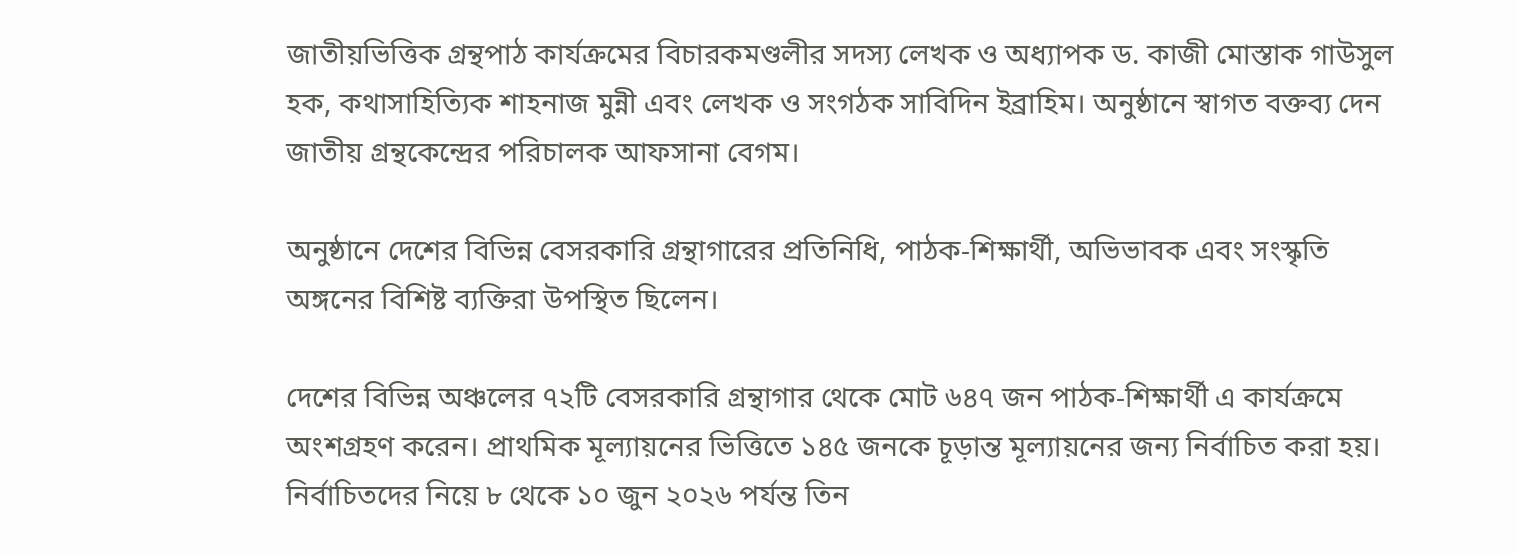জাতীয়ভিত্তিক গ্রন্থপাঠ কার্যক্রমের বিচারকমণ্ডলীর সদস্য লেখক ও অধ্যাপক ড. কাজী মোস্তাক গাউসুল হক, কথাসাহিত্যিক শাহনাজ মুন্নী এবং লেখক ও সংগঠক সাবিদিন ইব্রাহিম। অনুষ্ঠানে স্বাগত বক্তব্য দেন জাতীয় গ্রন্থকেন্দ্রের পরিচালক আফসানা বেগম।

অনুষ্ঠানে দেশের বিভিন্ন বেসরকারি গ্রন্থাগারের প্রতিনিধি, পাঠক-শিক্ষার্থী, অভিভাবক এবং সংস্কৃতি অঙ্গনের বিশিষ্ট ব্যক্তিরা উপস্থিত ছিলেন।

দেশের বিভিন্ন অঞ্চলের ৭২টি বেসরকারি গ্রন্থাগার থেকে মোট ৬৪৭ জন পাঠক-শিক্ষার্থী এ কার্যক্রমে অংশগ্রহণ করেন। প্রাথমিক মূল্যায়নের ভিত্তিতে ১৪৫ জনকে চূড়ান্ত মূল্যায়নের জন্য নির্বাচিত করা হয়। নির্বাচিতদের নিয়ে ৮ থেকে ১০ জুন ২০২৬ পর্যন্ত তিন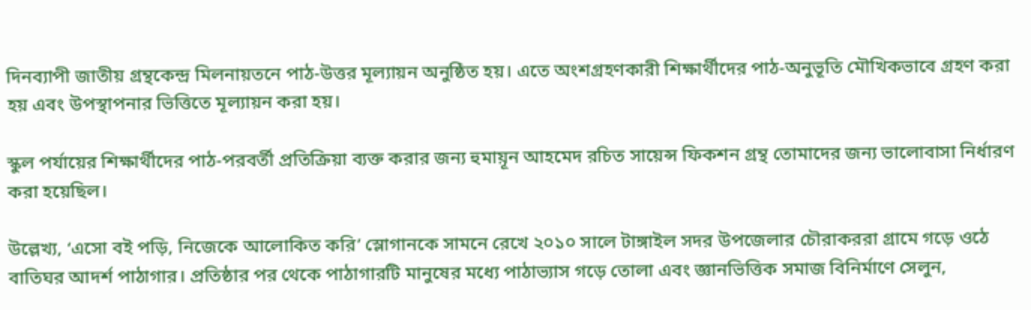দিনব্যাপী জাতীয় গ্রন্থকেন্দ্র মিলনায়তনে পাঠ-উত্তর মূল্যায়ন অনুষ্ঠিত হয়। এতে অংশগ্রহণকারী শিক্ষার্থীদের পাঠ-অনুভূতি মৌখিকভাবে গ্রহণ করা হয় এবং উপস্থাপনার ভিত্তিতে মূল্যায়ন করা হয়।

স্কুল পর্যায়ের শিক্ষার্থীদের পাঠ-পরবর্তী প্রতিক্রিয়া ব্যক্ত করার জন্য হুমায়ূন আহমেদ রচিত সায়েন্স ফিকশন গ্রন্থ তোমাদের জন্য ভালোবাসা নির্ধারণ করা হয়েছিল।

উল্লেখ্য, ‘এসো বই পড়ি, নিজেকে আলোকিত করি’ স্লোগানকে সামনে রেখে ২০১০ সালে টাঙ্গাইল সদর উপজেলার চৌরাকররা গ্রামে গড়ে ওঠে বাতিঘর আদর্শ পাঠাগার। প্রতিষ্ঠার পর থেকে পাঠাগারটি মানুষের মধ্যে পাঠাভ্যাস গড়ে তোলা এবং জ্ঞানভিত্তিক সমাজ বিনির্মাণে সেলুন,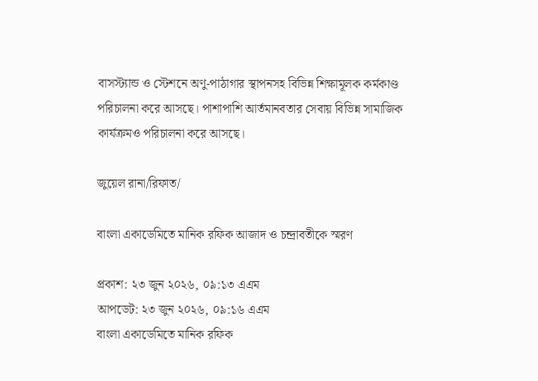বাসস্ট্যান্ড ও স্টেশনে অণু-পাঠাগার স্থাপনসহ বিভিন্ন শিক্ষামূলক কর্মকাণ্ড পরিচালনা করে আসছে। পাশাপাশি আর্তমানবতার সেবায় বিভিন্ন সামাজিক কার্যক্রমও পরিচালনা করে আসছে।

জুয়েল রানা/রিফাত/

বাংলা একাডেমিতে মানিক রফিক আজাদ ও চন্দ্রাবতীকে স্মরণ

প্রকাশ: ২৩ জুন ২০২৬, ০৯:১৩ এএম
আপডেট: ২৩ জুন ২০২৬, ০৯:১৬ এএম
বাংলা একাডেমিতে মানিক রফিক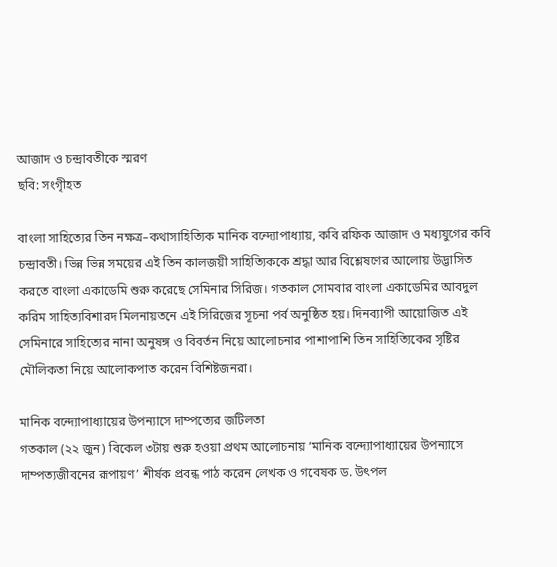আজাদ ও চন্দ্রাবতীকে স্মরণ
ছবি: সংগৃীহত

বাংলা সাহিত্যের তিন নক্ষত্র–কথাসাহিত্যিক মানিক বন্দ্যোপাধ্যায়, কবি রফিক আজাদ ও মধ্যযুগের কবি চন্দ্রাবতী। ভিন্ন ভিন্ন সময়ের এই তিন কালজয়ী সাহিত্যিককে শ্রদ্ধা আর বিশ্লেষণের আলোয় উদ্ভাসিত করতে বাংলা একাডেমি শুরু করেছে সেমিনার সিরিজ। গতকাল সোমবার বাংলা একাডেমির আবদুল করিম সাহিত্যবিশারদ মিলনায়তনে এই সিরিজের সূচনা পর্ব অনুষ্ঠিত হয়। দিনব্যাপী আয়োজিত এই সেমিনারে সাহিত্যের নানা অনুষঙ্গ ও বিবর্তন নিয়ে আলোচনার পাশাপাশি তিন সাহিত্যিকের সৃষ্টির মৌলিকতা নিয়ে আলোকপাত করেন বিশিষ্টজনরা।

মানিক বন্দ্যোপাধ্যায়ের উপন্যাসে দাম্পত্যের জটিলতা
গতকাল (২২ জুন) বিকেল ৩টায় শুরু হওয়া প্রথম আলোচনায় ‘মানিক বন্দ্যোপাধ্যায়ের উপন্যাসে দাম্পত্যজীবনের রূপায়ণ’ শীর্ষক প্রবন্ধ পাঠ করেন লেখক ও গবেষক ড. উৎপল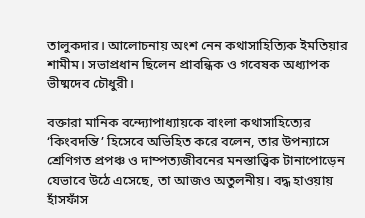তালুকদার। আলোচনায় অংশ নেন কথাসাহিত্যিক ইমতিয়ার শামীম। সভাপ্রধান ছিলেন প্রাবন্ধিক ও গবেষক অধ্যাপক ভীষ্মদেব চৌধুরী।

বক্তারা মানিক বন্দ্যোপাধ্যায়কে বাংলা কথাসাহিত্যের ‘কিংবদন্তি’ হিসেবে অভিহিত করে বলেন, তার উপন্যাসে শ্রেণিগত প্রপঞ্চ ও দাম্পত্যজীবনের মনস্তাত্ত্বিক টানাপোড়েন যেভাবে উঠে এসেছে, তা আজও অতুলনীয়। বদ্ধ হাওয়ায় হাঁসফাঁস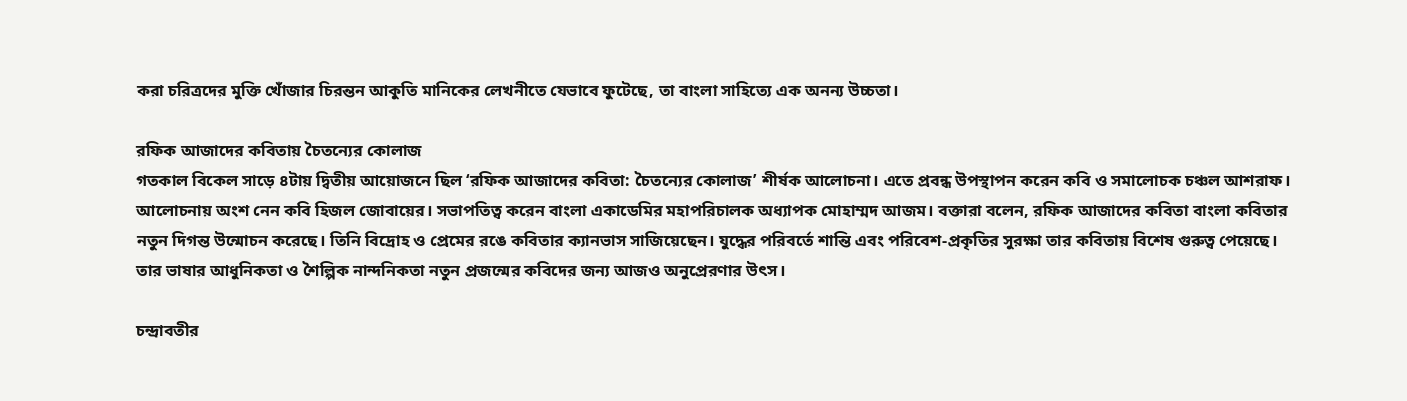করা চরিত্রদের মুক্তি খোঁজার চিরন্তন আকুতি মানিকের লেখনীতে যেভাবে ফুটেছে, তা বাংলা সাহিত্যে এক অনন্য উচ্চতা।

রফিক আজাদের কবিতায় চৈতন্যের কোলাজ
গতকাল বিকেল সাড়ে ৪টায় দ্বিতীয় আয়োজনে ছিল ‘রফিক আজাদের কবিতা: চৈতন্যের কোলাজ’ শীর্ষক আলোচনা। এতে প্রবন্ধ উপস্থাপন করেন কবি ও সমালোচক চঞ্চল আশরাফ। আলোচনায় অংশ নেন কবি হিজল জোবায়ের। সভাপতিত্ব করেন বাংলা একাডেমির মহাপরিচালক অধ্যাপক মোহাম্মদ আজম। বক্তারা বলেন, রফিক আজাদের কবিতা বাংলা কবিতার নতুন দিগন্ত উন্মোচন করেছে। তিনি বিদ্রোহ ও প্রেমের রঙে কবিতার ক্যানভাস সাজিয়েছেন। যুদ্ধের পরিবর্তে শান্তি এবং পরিবেশ-প্রকৃতির সুরক্ষা তার কবিতায় বিশেষ গুরুত্ব পেয়েছে। তার ভাষার আধুনিকতা ও শৈল্পিক নান্দনিকতা নতুন প্রজন্মের কবিদের জন্য আজও অনুপ্রেরণার উৎস।

চন্দ্রাবতীর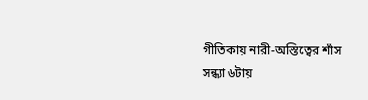গীতিকায় নারী-অস্তিত্বের শাঁস
সন্ধ্যা ৬টায়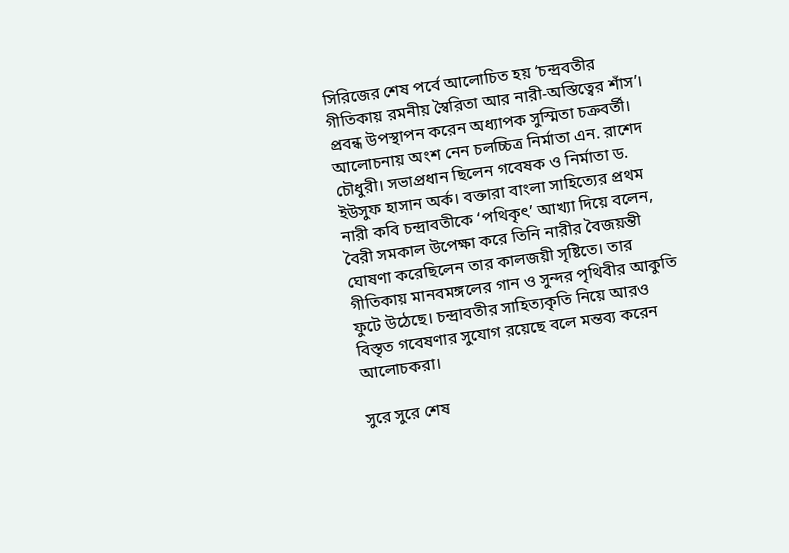সিরিজের শেষ পর্বে আলোচিত হয় ‘চন্দ্রবতীর গীতিকায় রমনীয় স্বৈরিতা আর নারী-অস্তিত্বের শাঁস’। প্রবন্ধ উপস্থাপন করেন অধ্যাপক সুস্মিতা চক্রবর্তী। আলোচনায় অংশ নেন চলচ্চিত্র নির্মাতা এন. রাশেদ চৌধুরী। সভাপ্রধান ছিলেন গবেষক ও নির্মাতা ড. ইউসুফ হাসান অর্ক। বক্তারা বাংলা সাহিত্যের প্রথম নারী কবি চন্দ্রাবতীকে ‘পথিকৃৎ’ আখ্যা দিয়ে বলেন, বৈরী সমকাল উপেক্ষা করে তিনি নারীর বৈজয়ন্তী ঘোষণা করেছিলেন তার কালজয়ী সৃষ্টিতে। তার গীতিকায় মানবমঙ্গলের গান ও সুন্দর পৃথিবীর আকুতি ফুটে উঠেছে। চন্দ্রাবতীর সাহিত্যকৃতি নিয়ে আরও বিস্তৃত গবেষণার সুযোগ রয়েছে বলে মন্তব্য করেন আলোচকরা।

সুরে সুরে শেষ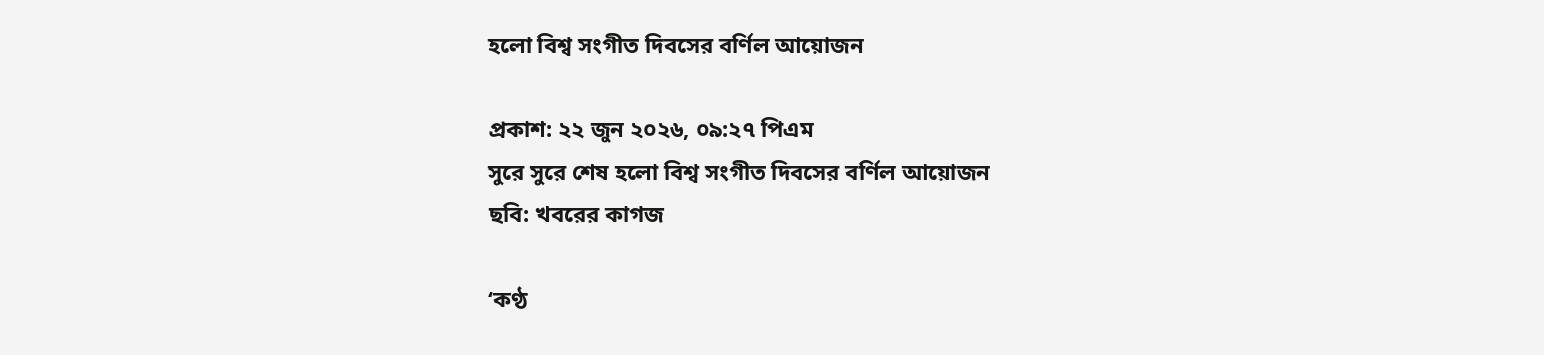হলো বিশ্ব সংগীত দিবসের বর্ণিল আয়োজন

প্রকাশ: ২২ জুন ২০২৬, ০৯:২৭ পিএম
সুরে সুরে শেষ হলো বিশ্ব সংগীত দিবসের বর্ণিল আয়োজন
ছবি: খবরের কাগজ

‘কণ্ঠ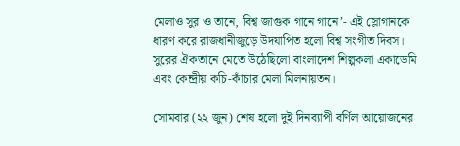মেলাও সুর ও তানে, বিশ্ব জাগুক গানে গানে’- এই স্লোগানকে ধারণ করে রাজধানীজুড়ে উদযাপিত হলো বিশ্ব সংগীত দিবস। সুরের ঐকতানে মেতে উঠেছিলো বাংলাদেশ শিল্পকলা একাডেমি এবং কেন্দ্রীয় কচি-কাঁচার মেলা মিলনায়তন।

সোমবার (২২ জুন) শেষ হলো দুই দিনব্যাপী বর্ণিল আয়োজনের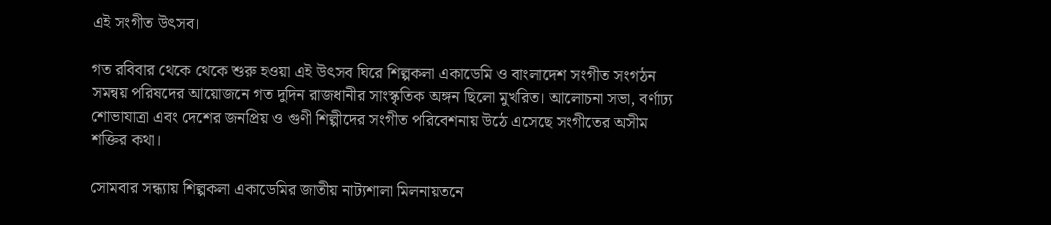এই সংগীত উৎসব।

গত রবিবার থেকে থেকে শুরু হওয়া এই উৎসব ঘিরে শিল্পকলা একাডেমি ও বাংলাদেশ সংগীত সংগঠন সমন্বয় পরিষদের আয়োজনে গত দুদিন রাজধানীর সাংস্কৃতিক অঙ্গন ছিলো মুখরিত। আলোচনা সভা, বর্ণাঢ্য শোভাযাত্রা এবং দেশের জনপ্রিয় ও গুণী শিল্পীদের সংগীত পরিবেশনায় উঠে এসেছে সংগীতের অসীম শক্তির কথা।

সোমবার সন্ধ্যায় শিল্পকলা একাডেমির জাতীয় নাট্যশালা মিলনায়তনে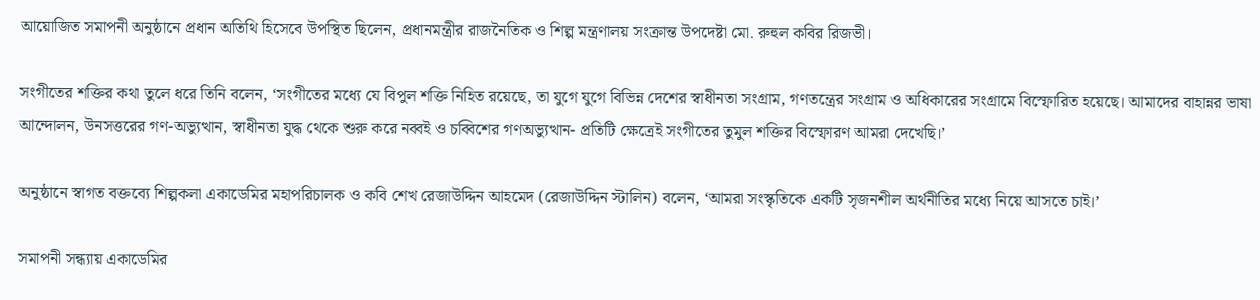আয়োজিত সমাপনী অনুষ্ঠানে প্রধান অতিথি হিসেবে উপস্থিত ছিলেন, প্রধানমন্ত্রীর রাজনৈতিক ও শিল্প মন্ত্রণালয় সংক্রান্ত উপদেষ্টা মো. রুহুল কবির রিজভী।

সংগীতের শক্তির কথা তুলে ধরে তিনি বলেন, ‘সংগীতের মধ্যে যে বিপুল শক্তি নিহিত রয়েছে, তা যুগে যুগে বিভিন্ন দেশের স্বাধীনতা সংগ্রাম, গণতন্ত্রের সংগ্রাম ও অধিকারের সংগ্রামে বিস্ফোরিত হয়েছে। আমাদের বাহান্নর ভাষা আন্দোলন, উনসত্তরের গণ-অভ্যুত্থান, স্বাধীনতা যুদ্ধ থেকে শুরু করে নব্বই ও চব্বিশের গণঅভ্যুত্থান- প্রতিটি ক্ষেত্রেই সংগীতের তুমুল শক্তির বিস্ফোরণ আমরা দেখেছি।’

অনুষ্ঠানে স্বাগত বক্তব্যে শিল্পকলা একাডেমির মহাপরিচালক ও কবি শেখ রেজাউদ্দিন আহমেদ (রেজাউদ্দিন স্টালিন) বলেন, ‘আমরা সংস্কৃতিকে একটি সৃজনশীল অর্থনীতির মধ্যে নিয়ে আসতে চাই।’

সমাপনী সন্ধ্যায় একাডেমির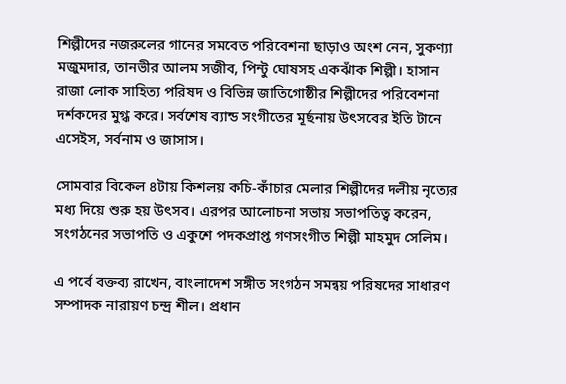শিল্পীদের নজরুলের গানের সমবেত পরিবেশনা ছাড়াও অংশ নেন, সুকণ্যা মজুমদার, তানভীর আলম সজীব, পিন্টু ঘোষসহ একঝাঁক শিল্পী। হাসান রাজা লোক সাহিত্য পরিষদ ও বিভিন্ন জাতিগোষ্ঠীর শিল্পীদের পরিবেশনা দর্শকদের মুগ্ধ করে। সর্বশেষ ব্যান্ড সংগীতের মূর্ছনায় উৎসবের ইতি টানে এসেইস, সর্বনাম ও জাসাস।

সোমবার বিকেল ৪টায় কিশলয় কচি-কাঁচার মেলার শিল্পীদের দলীয় নৃত্যের মধ্য দিয়ে শুরু হয় উৎসব। এরপর আলোচনা সভায় সভাপতিত্ব করেন, সংগঠনের সভাপতি ও একুশে পদকপ্রাপ্ত গণসংগীত শিল্পী মাহমুদ সেলিম।

এ পর্বে বক্তব্য রাখেন, বাংলাদেশ সঙ্গীত সংগঠন সমন্বয় পরিষদের সাধারণ সম্পাদক নারায়ণ চন্দ্র শীল। প্রধান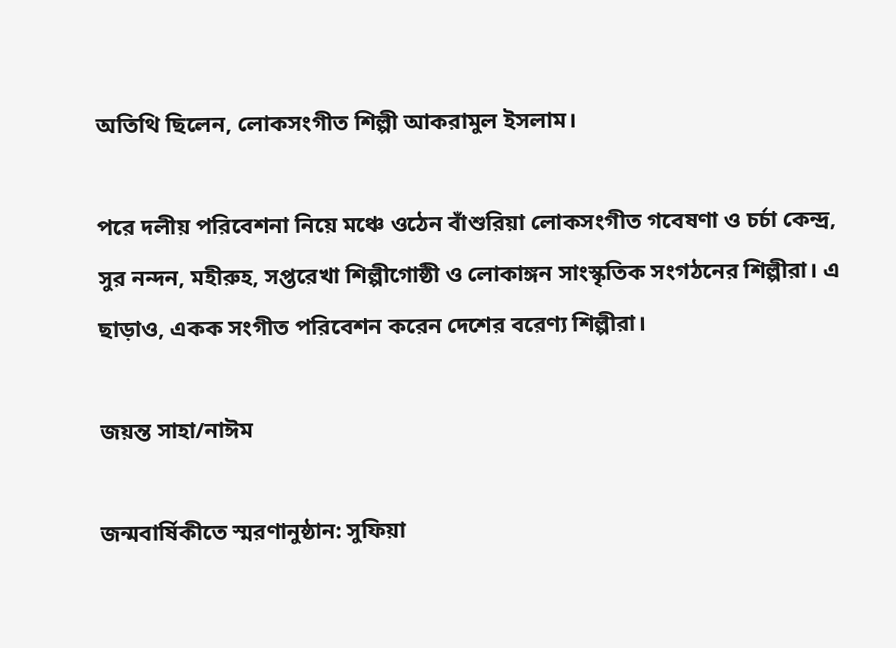অতিথি ছিলেন, লোকসংগীত শিল্পী আকরামুল ইসলাম।

পরে দলীয় পরিবেশনা নিয়ে মঞ্চে ওঠেন বাঁশুরিয়া লোকসংগীত গবেষণা ও চর্চা কেন্দ্র, সুর নন্দন, মহীরুহ, সপ্তরেখা শিল্পীগোষ্ঠী ও লোকাঙ্গন সাংস্কৃতিক সংগঠনের শিল্পীরা। এ ছাড়াও, একক সংগীত পরিবেশন করেন দেশের বরেণ্য শিল্পীরা।

জয়ন্ত সাহা/নাঈম

জন্মবার্ষিকীতে স্মরণানুষ্ঠান: সুফিয়া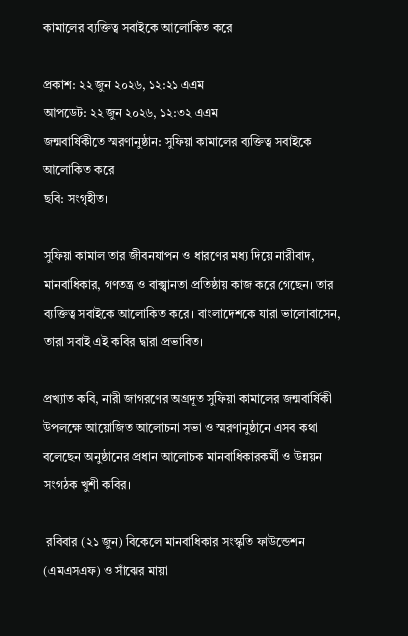কামালের ব্যক্তিত্ব সবাইকে আলোকিত করে

প্রকাশ: ২২ জুন ২০২৬, ১২:২১ এএম
আপডেট: ২২ জুন ২০২৬, ১২:৩২ এএম
জন্মবার্ষিকীতে স্মরণানুষ্ঠান: সুফিয়া কামালের ব্যক্তিত্ব সবাইকে আলোকিত করে
ছবি: সংগৃহীত।

সুফিয়া কামাল তার জীবনযাপন ও ধারণের মধ্য দিয়ে নারীবাদ, মানবাধিকার, গণতন্ত্র ও বাক্স্বানতা প্রতিষ্ঠায় কাজ করে গেছেন। তার ব্যক্তিত্ব সবাইকে আলোকিত করে। বাংলাদেশকে যারা ভালোবাসেন, তারা সবাই এই কবির দ্বারা প্রভাবিত।

প্রখ্যাত কবি, নারী জাগরণের অগ্রদূত সুফিয়া কামালের জন্মবার্ষিকী উপলক্ষে আয়োজিত আলোচনা সভা ও স্মরণানুষ্ঠানে এসব কথা বলেছেন অনুষ্ঠানের প্রধান আলোচক মানবাধিকারকর্মী ও উন্নয়ন সংগঠক খুশী কবির।

 রবিবার (২১ জুন) বিকেলে মানবাধিকার সংস্কৃতি ফাউন্ডেশন (এমএসএফ) ও সাঁঝের মায়া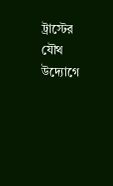ট্রাস্টের যৌথ উদ্যোগে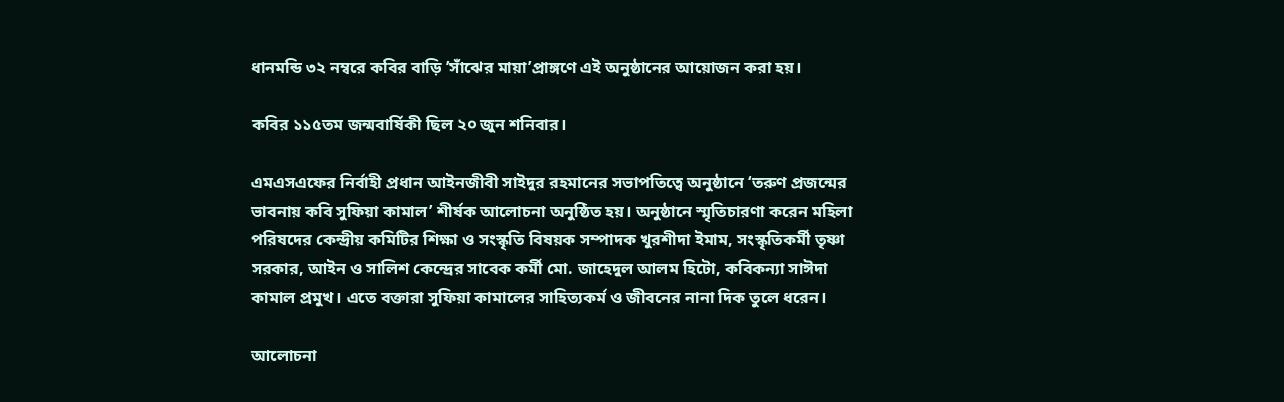ধানমন্ডি ৩২ নম্বরে কবির বাড়ি ’সাঁঝের মায়া’প্রাঙ্গণে এই অনুষ্ঠানের আয়োজন করা হয়।

কবির ১১৫তম জন্মবার্ষিকী ছিল ২০ জুন শনিবার।

এমএসএফের নির্বাহী প্রধান আইনজীবী সাইদুর রহমানের সভাপতিত্বে অনুষ্ঠানে ‘তরুণ প্রজন্মের ভাবনায় কবি সুফিয়া কামাল’ শীর্ষক আলোচনা অনুষ্ঠিত হয়। অনুষ্ঠানে স্মৃতিচারণা করেন মহিলা পরিষদের কেন্দ্রীয় কমিটির শিক্ষা ও সংস্কৃতি বিষয়ক সম্পাদক খুরশীদা ইমাম, সংস্কৃতিকর্মী তৃষ্ণা সরকার, আইন ও সালিশ কেন্দ্রের সাবেক কর্মী মো. জাহেদুল আলম হিটো, কবিকন্যা সাঈদা কামাল প্রমুখ। এতে বক্তারা সুফিয়া কামালের সাহিত্যকর্ম ও জীবনের নানা দিক তুলে ধরেন।

আলোচনা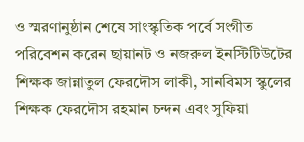ও স্মরণানুষ্ঠান শেষে সাংস্কৃতিক পর্বে সংগীত পরিবেশন করেন ছায়ানট ও নজরুল ইনস্টিটিউটের শিক্ষক জান্নাতুল ফেরদৌস লাকী, সানবিমস স্কুলের শিক্ষক ফেরদৌস রহমান চন্দন এবং সুফিয়া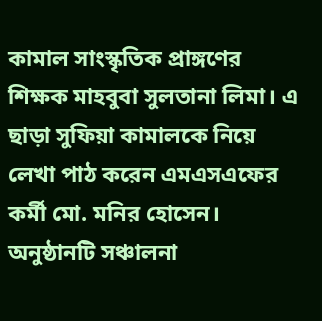কামাল সাংস্কৃতিক প্রাঙ্গণের শিক্ষক মাহবুবা সুলতানা লিমা। এ ছাড়া সুফিয়া কামালকে নিয়ে লেখা পাঠ করেন এমএসএফের কর্মী মো. মনির হোসেন। অনুষ্ঠানটি সঞ্চালনা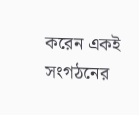করেন একই সংগঠনের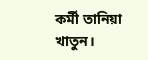কর্মী তানিয়া খাতুন।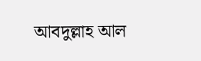আবদুল্লাহ আল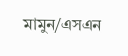মামুন/এসএন